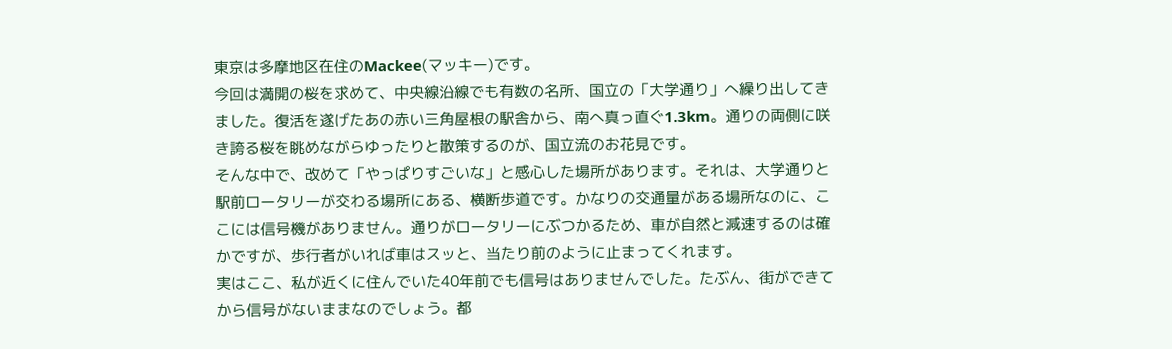東京は多摩地区在住のMackee(マッキー)です。
今回は満開の桜を求めて、中央線沿線でも有数の名所、国立の「大学通り」へ繰り出してきました。復活を遂げたあの赤い三角屋根の駅舎から、南へ真っ直ぐ1.3km。通りの両側に咲き誇る桜を眺めながらゆったりと散策するのが、国立流のお花見です。
そんな中で、改めて「やっぱりすごいな」と感心した場所があります。それは、大学通りと駅前ロータリーが交わる場所にある、横断歩道です。かなりの交通量がある場所なのに、ここには信号機がありません。通りがロータリーにぶつかるため、車が自然と減速するのは確かですが、歩行者がいれば車はスッと、当たり前のように止まってくれます。
実はここ、私が近くに住んでいた40年前でも信号はありませんでした。たぶん、街ができてから信号がないままなのでしょう。都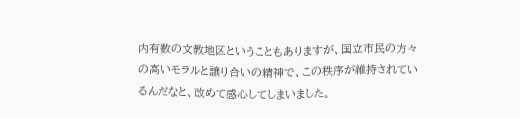内有数の文教地区ということもありますが、国立市民の方々の高いモラルと譲り合いの精神で、この秩序が維持されているんだなと、改めて感心してしまいました。